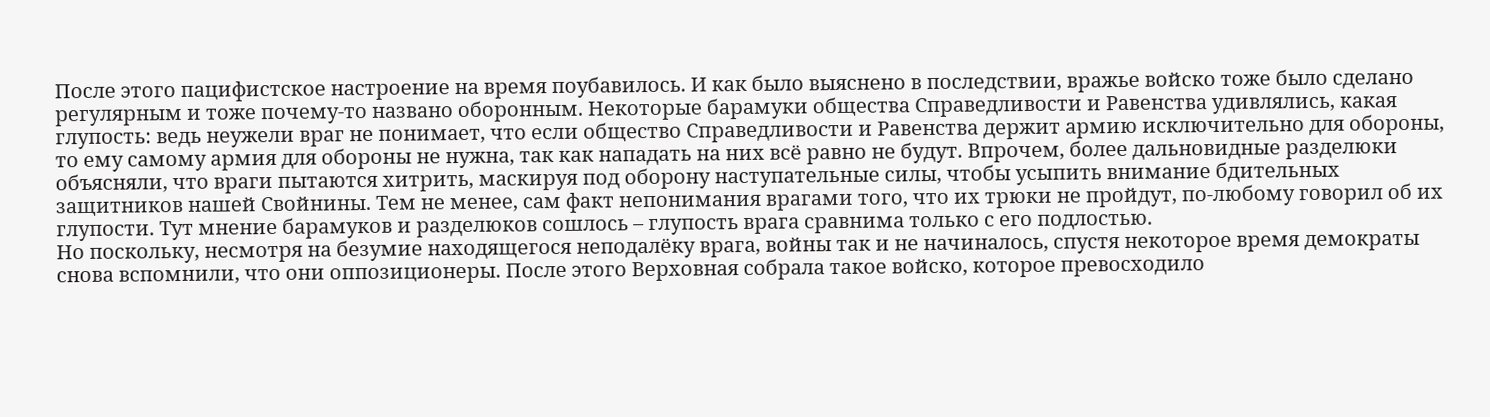После этого пацифистское настроение на время поубавилось. И как было выяснено в последствии, вражье войско тоже было сделано регулярным и тоже почему-то названо оборонным. Некоторые барамуки общества Справедливости и Равенства удивлялись, какая глупость: ведь неужели враг не понимает, что если общество Справедливости и Равенства держит армию исключительно для обороны, то ему самому армия для обороны не нужна, так как нападать на них всё равно не будут. Впрочем, более дальновидные разделюки объясняли, что враги пытаются хитрить, маскируя под оборону наступательные силы, чтобы усыпить внимание бдительных защитников нашей Свойнины. Тем не менее, сам факт непонимания врагами того, что их трюки не пройдут, по-любому говорил об их глупости. Тут мнение барамуков и разделюков сошлось – глупость врага сравнима только с его подлостью.
Но поскольку, несмотря на безумие находящегося неподалёку врага, войны так и не начиналось, спустя некоторое время демократы снова вспомнили, что они оппозиционеры. После этого Верховная собрала такое войско, которое превосходило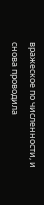вражеское по численности, и снова проводила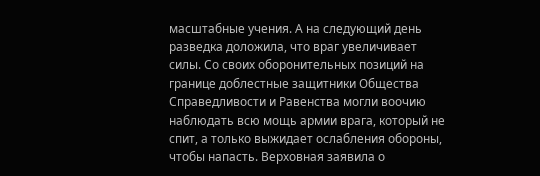масштабные учения. А на следующий день разведка доложила, что враг увеличивает силы. Со своих оборонительных позиций на границе доблестные защитники Общества Справедливости и Равенства могли воочию наблюдать всю мощь армии врага, который не спит, а только выжидает ослабления обороны, чтобы напасть. Верховная заявила о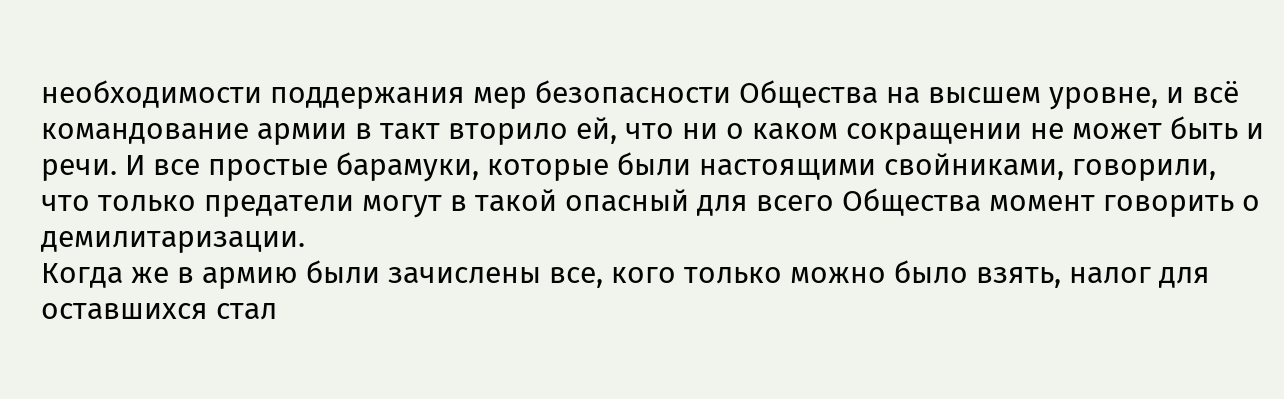необходимости поддержания мер безопасности Общества на высшем уровне, и всё командование армии в такт вторило ей, что ни о каком сокращении не может быть и речи. И все простые барамуки, которые были настоящими свойниками, говорили, что только предатели могут в такой опасный для всего Общества момент говорить о демилитаризации.
Когда же в армию были зачислены все, кого только можно было взять, налог для оставшихся стал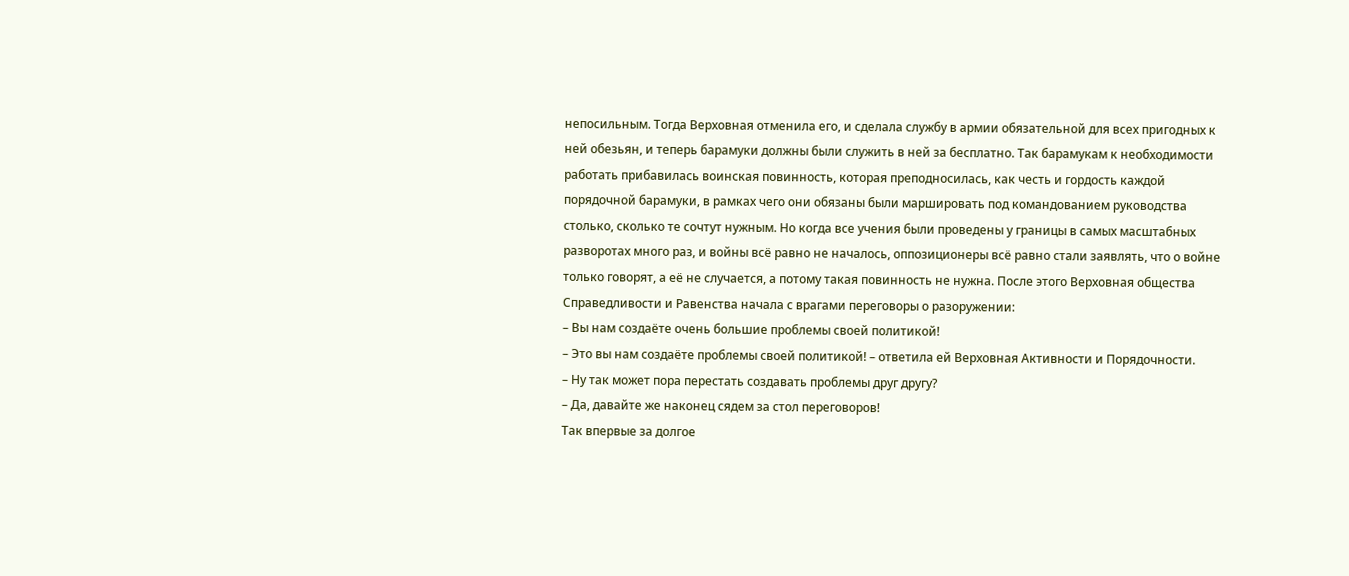непосильным. Тогда Верховная отменила его, и сделала службу в армии обязательной для всех пригодных к ней обезьян, и теперь барамуки должны были служить в ней за бесплатно. Так барамукам к необходимости работать прибавилась воинская повинность, которая преподносилась, как честь и гордость каждой порядочной барамуки, в рамках чего они обязаны были маршировать под командованием руководства столько, сколько те сочтут нужным. Но когда все учения были проведены у границы в самых масштабных разворотах много раз, и войны всё равно не началось, оппозиционеры всё равно стали заявлять, что о войне только говорят, а её не случается, а потому такая повинность не нужна. После этого Верховная общества Справедливости и Равенства начала с врагами переговоры о разоружении:
– Вы нам создаёте очень большие проблемы своей политикой!
– Это вы нам создаёте проблемы своей политикой! – ответила ей Верховная Активности и Порядочности.
– Ну так может пора перестать создавать проблемы друг другу?
– Да, давайте же наконец сядем за стол переговоров!
Так впервые за долгое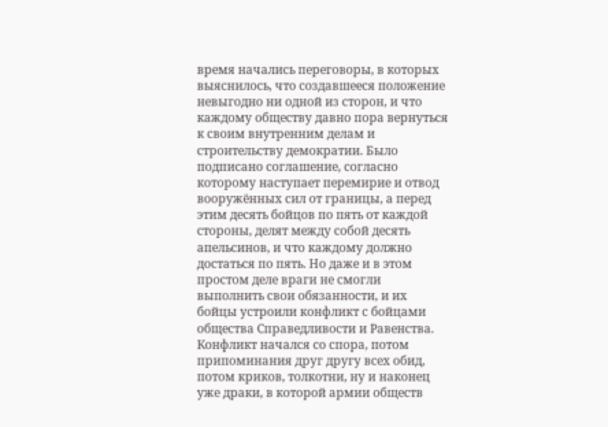время начались переговоры, в которых выяснилось, что создавшееся положение невыгодно ни одной из сторон, и что каждому обществу давно пора вернуться к своим внутренним делам и строительству демократии. Было подписано соглашение, согласно которому наступает перемирие и отвод вооружённых сил от границы, а перед этим десять бойцов по пять от каждой стороны, делят между собой десять апельсинов, и что каждому должно достаться по пять. Но даже и в этом простом деле враги не смогли выполнить свои обязанности, и их бойцы устроили конфликт с бойцами общества Справедливости и Равенства.
Конфликт начался со спора, потом припоминания друг другу всех обид, потом криков, толкотни, ну и наконец уже драки, в которой армии обществ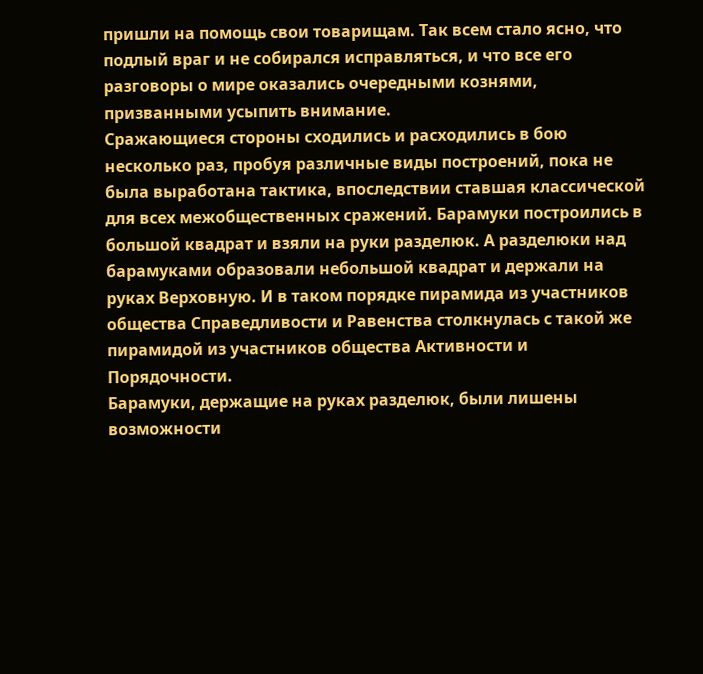пришли на помощь свои товарищам. Так всем стало ясно, что подлый враг и не собирался исправляться, и что все его разговоры о мире оказались очередными кознями, призванными усыпить внимание.
Сражающиеся стороны сходились и расходились в бою несколько раз, пробуя различные виды построений, пока не была выработана тактика, впоследствии ставшая классической для всех межобщественных сражений. Барамуки построились в большой квадрат и взяли на руки разделюк. А разделюки над барамуками образовали небольшой квадрат и держали на руках Верховную. И в таком порядке пирамида из участников общества Справедливости и Равенства столкнулась с такой же пирамидой из участников общества Активности и Порядочности.
Барамуки, держащие на руках разделюк, были лишены возможности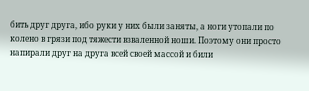бить друг друга, ибо руки у них были заняты, а ноги утопали по колено в грязи под тяжести взваленной ноши. Поэтому они просто напирали друг на друга всей своей массой и били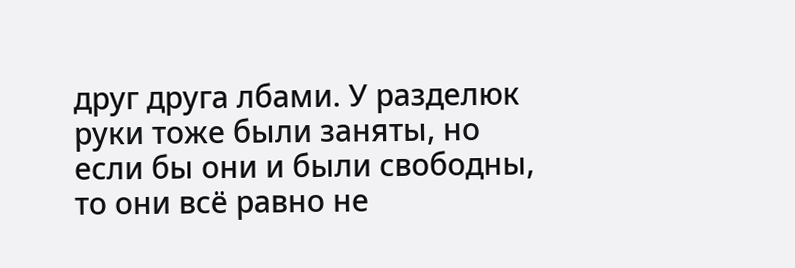друг друга лбами. У разделюк руки тоже были заняты, но если бы они и были свободны, то они всё равно не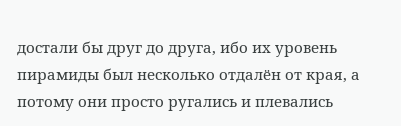достали бы друг до друга, ибо их уровень пирамиды был несколько отдалён от края, а потому они просто ругались и плевались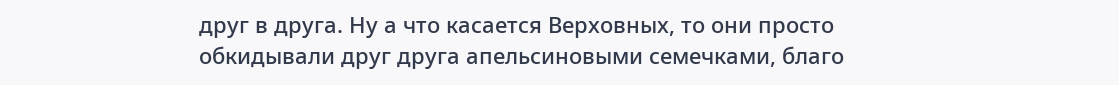друг в друга. Ну а что касается Верховных, то они просто обкидывали друг друга апельсиновыми семечками, благо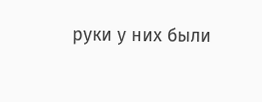руки у них были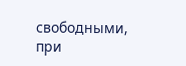свободными, при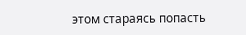этом стараясь попасть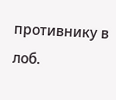противнику в лоб.